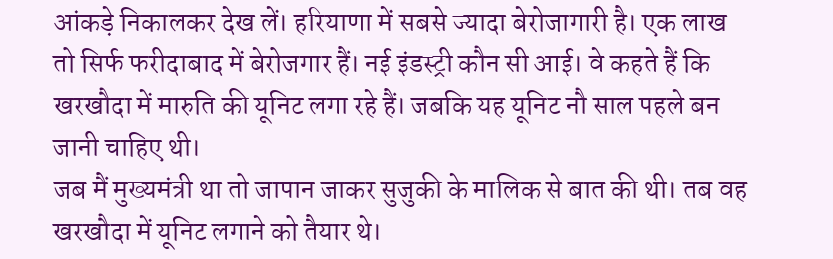आंकड़े निकालकर देख लें। हरियाणा में सबसे ज्यादा बेरोजागारी है। एक लाख तो सिर्फ फरीदाबाद में बेरोजगार हैं। नई इंडस्ट्री कौन सी आई। वे कहते हैं कि खरखौदा में मारुति की यूनिट लगा रहे हैं। जबकि यह यूनिट नौ साल पहले बन जानी चाहिए थी।
जब मैं मुख्यमंत्री था तो जापान जाकर सुजुकी के मालिक से बात की थी। तब वह खरखौदा में यूनिट लगाने को तैयार थे।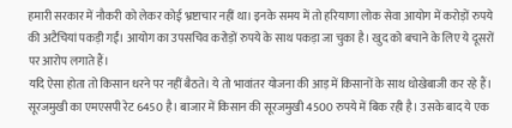हमारी सरकार में नौकरी को लेकर कोई भ्रष्टाचार नहीं था। इनके समय में तो हरियाणा लोक सेवा आयोग में करोड़ों रुपये की अटैचियां पकड़ी गईं। आयोग का उपसचिव करोड़ों रुपये के साथ पकड़ा जा चुका है। खुद को बचाने के लिए ये दूसरों पर आरोप लगाते हैं।
यदि ऐसा होता तो किसान धरने पर नहीं बैठते। ये तो भावांतर योजना की आड़ में किसानों के साथ धोखेबाजी कर रहे हैं। सूरजमुखी का एमएसपी रेट 6450 है। बाजार में किसान की सूरजमुखी 4500 रुपये में बिक रही है। उसके बाद ये एक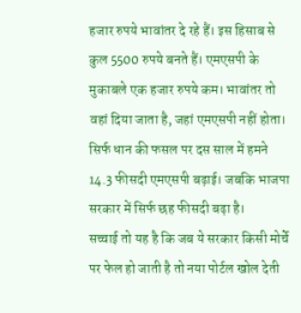हजार रुपये भावांतर दे रहे हैं। इस हिसाब से कुल 5500 रुपये बनते हैं। एमएसपी के मुकाबले एक हजार रुपये कम। भावांतर तो वहां दिया जाता है, जहां एमएसपी नहीं होता। सिर्फ धान की फसल पर दस साल में हमने 14.3 फीसदी एमएसपी बढ़ाई। जबकि भाजपा सरकार में सिर्फ छह फीसदी बढ़ा है।
सच्चाई तो यह है कि जब ये सरकार किसी मोर्चे पर फेल हो जाती है तो नया पोर्टल खोल देती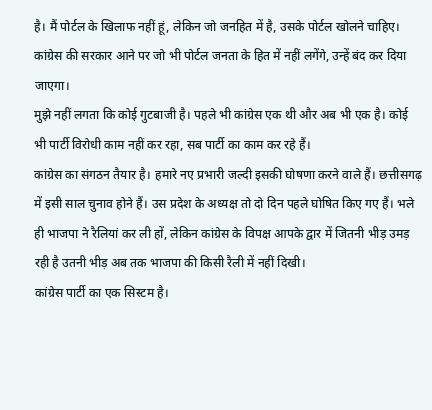है। मैं पोर्टल के खिलाफ नहीं हूं, लेकिन जो जनहित में है, उसके पोर्टल खोलने चाहिए। कांग्रेस की सरकार आने पर जो भी पोर्टल जनता के हित में नहीं लगेंगे, उन्हें बंद कर दिया जाएगा।
मुझे नहीं लगता कि कोई गुटबाजी है। पहले भी कांग्रेस एक थी और अब भी एक है। कोई भी पार्टी विरोधी काम नहीं कर रहा, सब पार्टी का काम कर रहे हैं।
कांग्रेस का संगठन तैयार है। हमारे नए प्रभारी जल्दी इसकी घोषणा करने वाले हैं। छत्तीसगढ़ में इसी साल चुनाव होने हैं। उस प्रदेश के अध्यक्ष तो दो दिन पहले घोषित किए गए हैं। भले ही भाजपा ने रैलियां कर ली हों, लेकिन कांग्रेस के विपक्ष आपके द्वार में जितनी भीड़ उमड़ रही है उतनी भीड़ अब तक भाजपा की किसी रैली में नहीं दिखी।
कांग्रेस पार्टी का एक सिस्टम है।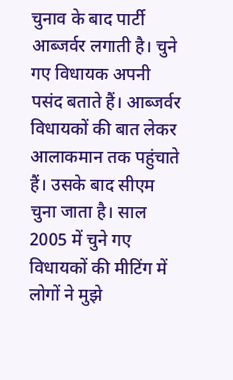चुनाव के बाद पार्टी आब्जर्वर लगाती है। चुने गए विधायक अपनी पसंद बताते हैं। आब्जर्वर विधायकों की बात लेकर आलाकमान तक पहुंचाते हैं। उसके बाद सीएम चुना जाता है। साल 2005 में चुने गए विधायकों की मीटिंग में लोगों ने मुझे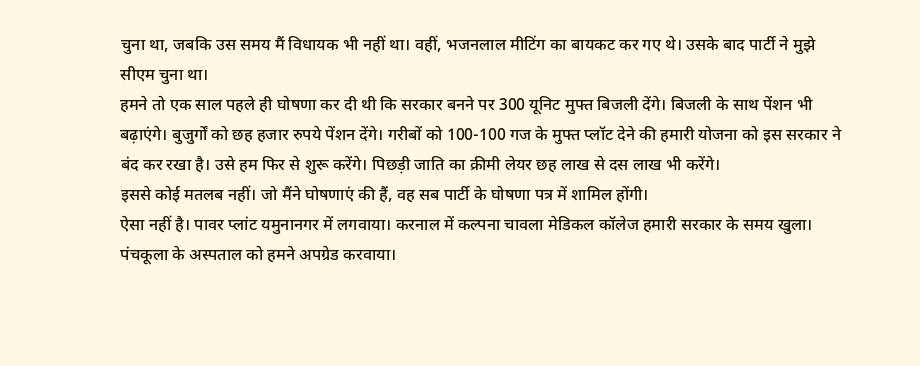चुना था, जबकि उस समय मैं विधायक भी नहीं था। वहीं, भजनलाल मीटिंग का बायकट कर गए थे। उसके बाद पार्टी ने मुझे सीएम चुना था।
हमने तो एक साल पहले ही घोषणा कर दी थी कि सरकार बनने पर 300 यूनिट मुफ्त बिजली देंगे। बिजली के साथ पेंशन भी बढ़ाएंगे। बुजुर्गों को छह हजार रुपये पेंशन देंगे। गरीबों को 100-100 गज के मुफ्त प्लॉट देने की हमारी योजना को इस सरकार ने बंद कर रखा है। उसे हम फिर से शुरू करेंगे। पिछड़ी जाति का क्रीमी लेयर छह लाख से दस लाख भी करेंगे।
इससे कोई मतलब नहीं। जो मैंने घोषणाएं की हैं, वह सब पार्टी के घोषणा पत्र में शामिल होंगी।
ऐसा नहीं है। पावर प्लांट यमुनानगर में लगवाया। करनाल में कल्पना चावला मेडिकल कॉलेज हमारी सरकार के समय खुला। पंचकूला के अस्पताल को हमने अपग्रेड करवाया।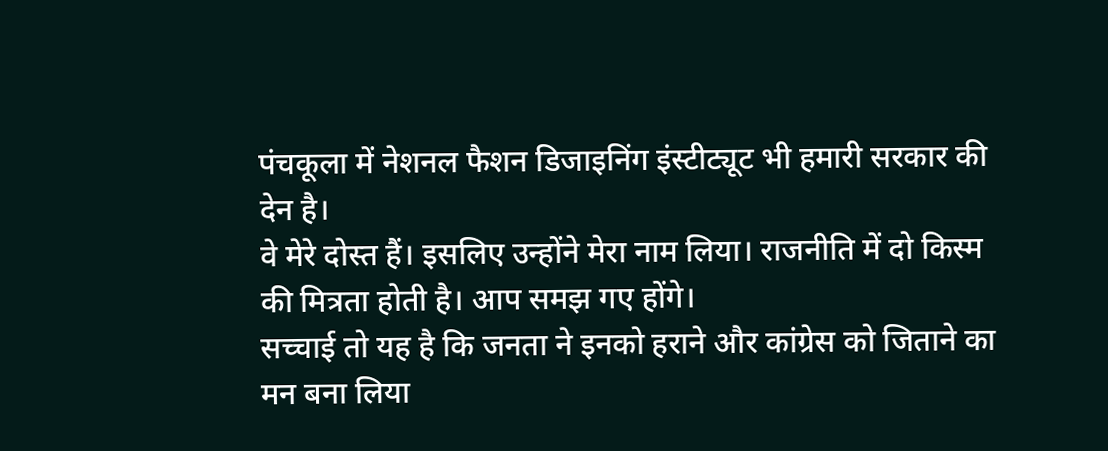पंचकूला में नेशनल फैशन डिजाइनिंग इंस्टीट्यूट भी हमारी सरकार की देन है।
वे मेरे दोस्त हैं। इसलिए उन्होंने मेरा नाम लिया। राजनीति में दो किस्म की मित्रता होती है। आप समझ गए होंगे।
सच्चाई तो यह है कि जनता ने इनको हराने और कांग्रेस को जिताने का मन बना लिया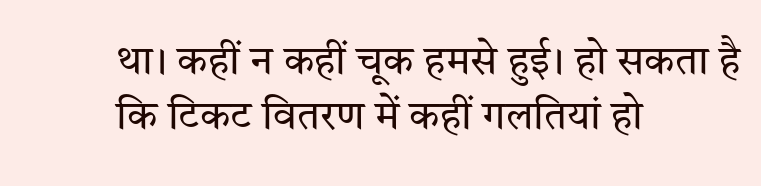था। कहीं न कहीं चूक हमसे हुई। हो सकता है कि टिकट वितरण में कहीं गलतियां हो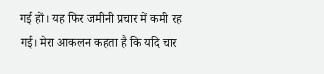गई हों। यह फिर जमीनी प्रचार में कमी रह गई। मेरा आकलन कहता है कि यदि चार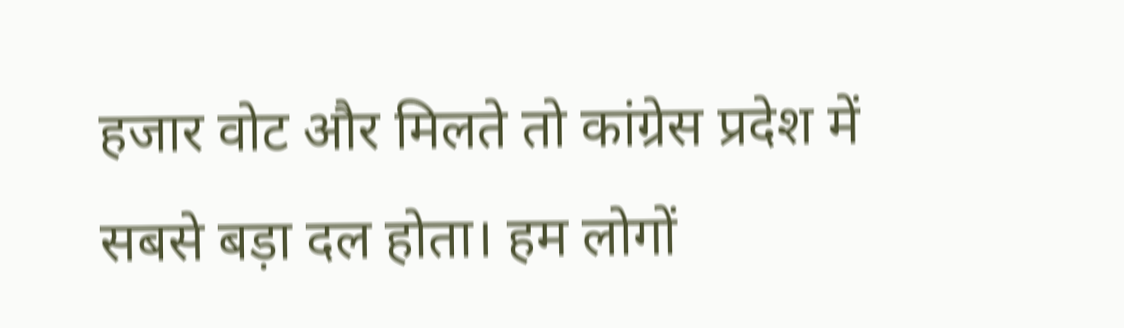हजार वोट और मिलते तो कांग्रेस प्रदेश में सबसे बड़ा दल होता। हम लोगों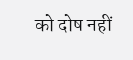को दोष नहीं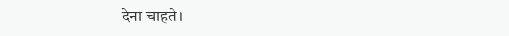देना चाहते।